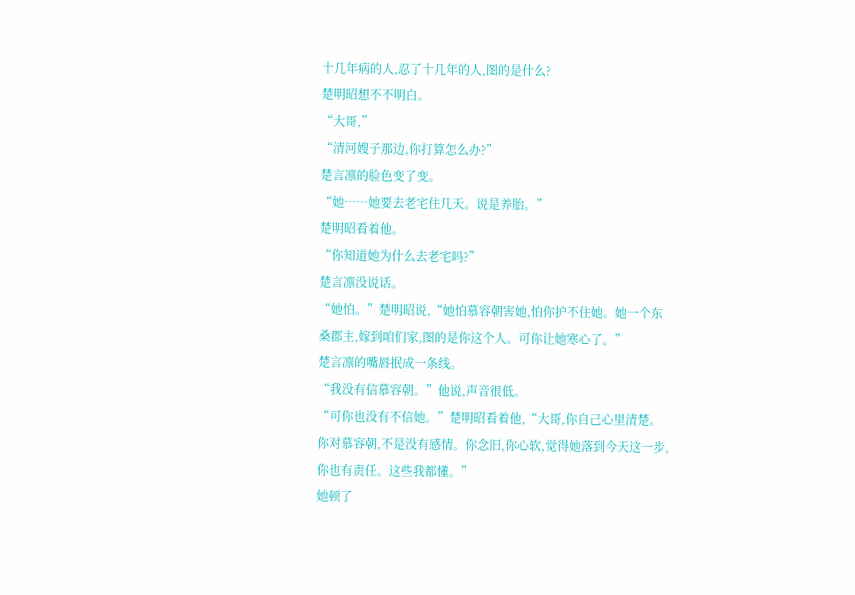十几年病的人,忍了十几年的人,图的是什么?
楚明昭想不不明白。
“大哥,”
“清河嫂子那边,你打算怎么办?”
楚言凛的脸色变了变。
“她……她要去老宅住几天。说是养胎。”
楚明昭看着他。
“你知道她为什么去老宅吗?”
楚言凛没说话。
“她怕。”楚明昭说,“她怕慕容朝害她,怕你护不住她。她一个东桑郡主,嫁到咱们家,图的是你这个人。可你让她寒心了。”
楚言凛的嘴唇抿成一条线。
“我没有信慕容朝。”他说,声音很低。
“可你也没有不信她。”楚明昭看着他,“大哥,你自己心里清楚。你对慕容朝,不是没有感情。你念旧,你心软,觉得她落到今天这一步,你也有责任。这些我都懂。”
她顿了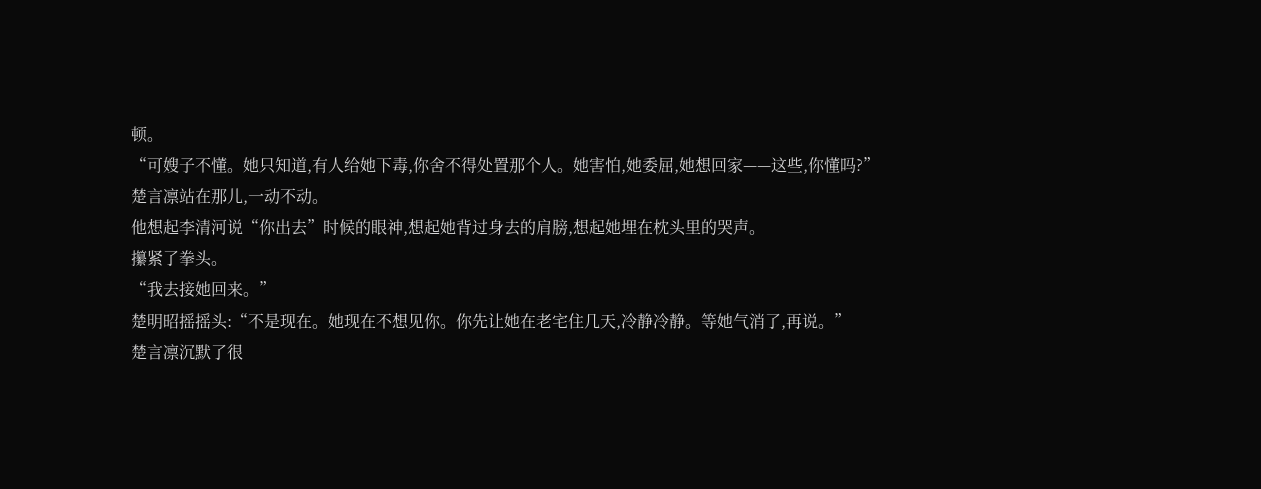顿。
“可嫂子不懂。她只知道,有人给她下毒,你舍不得处置那个人。她害怕,她委屈,她想回家——这些,你懂吗?”
楚言凛站在那儿,一动不动。
他想起李清河说“你出去”时候的眼神,想起她背过身去的肩膀,想起她埋在枕头里的哭声。
攥紧了拳头。
“我去接她回来。”
楚明昭摇摇头:“不是现在。她现在不想见你。你先让她在老宅住几天,冷静冷静。等她气消了,再说。”
楚言凛沉默了很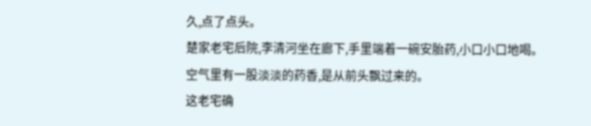久,点了点头。
楚家老宅后院,李清河坐在廊下,手里端着一碗安胎药,小口小口地喝。
空气里有一股淡淡的药香,是从前头飘过来的。
这老宅确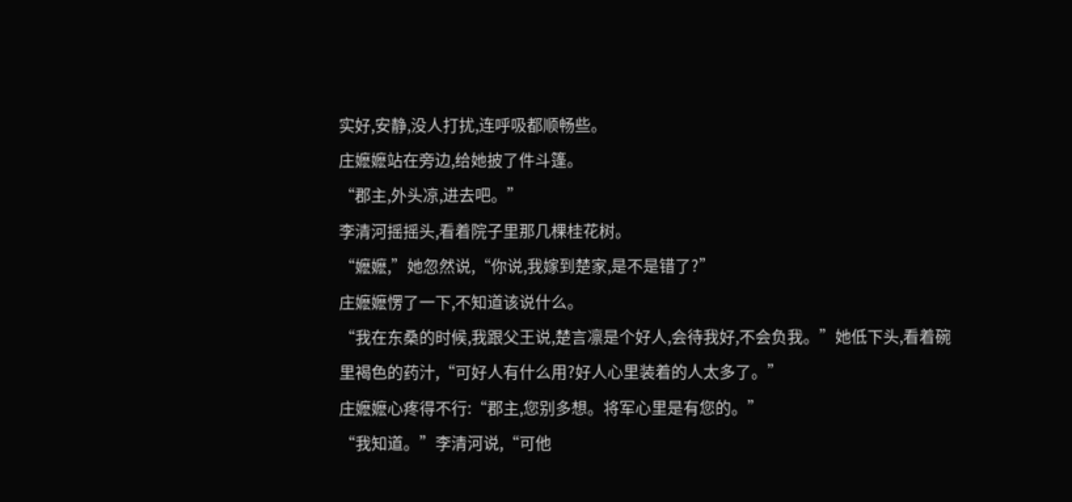实好,安静,没人打扰,连呼吸都顺畅些。
庄嬷嬷站在旁边,给她披了件斗篷。
“郡主,外头凉,进去吧。”
李清河摇摇头,看着院子里那几棵桂花树。
“嬷嬷,”她忽然说,“你说,我嫁到楚家,是不是错了?”
庄嬷嬷愣了一下,不知道该说什么。
“我在东桑的时候,我跟父王说,楚言凛是个好人,会待我好,不会负我。”她低下头,看着碗里褐色的药汁,“可好人有什么用?好人心里装着的人太多了。”
庄嬷嬷心疼得不行:“郡主,您别多想。将军心里是有您的。”
“我知道。”李清河说,“可他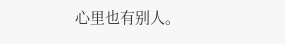心里也有别人。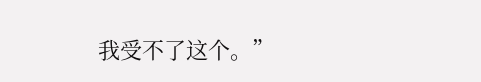我受不了这个。”